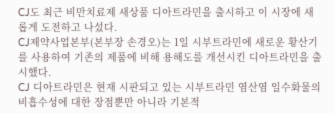CJ도 최근 비만치료제 새상품 디아트라민을 출시하고 이 시장에 새롭게 도전하고 나섰다.
CJ제약사업본부(본부장 손경오)는 1일 시부트라민에 새로운 황산기를 사용하여 기존의 제품에 비해 용해도를 개선시킨 디아트라민을 출시했다.
CJ 디아트라민은 현재 시판되고 있는 시부트라민 염산염 일수화물의 비흡수성에 대한 장점뿐만 아니라 기본적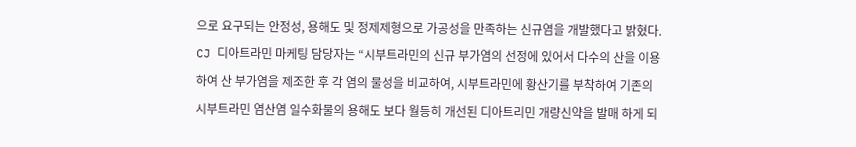으로 요구되는 안정성, 용해도 및 정제제형으로 가공성을 만족하는 신규염을 개발했다고 밝혔다.
CJ 디아트라민 마케팅 담당자는 “시부트라민의 신규 부가염의 선정에 있어서 다수의 산을 이용하여 산 부가염을 제조한 후 각 염의 물성을 비교하여, 시부트라민에 황산기를 부착하여 기존의 시부트라민 염산염 일수화물의 용해도 보다 월등히 개선된 디아트리민 개량신약을 발매 하게 되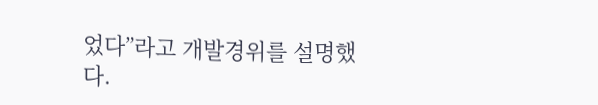었다”라고 개발경위를 설명했다.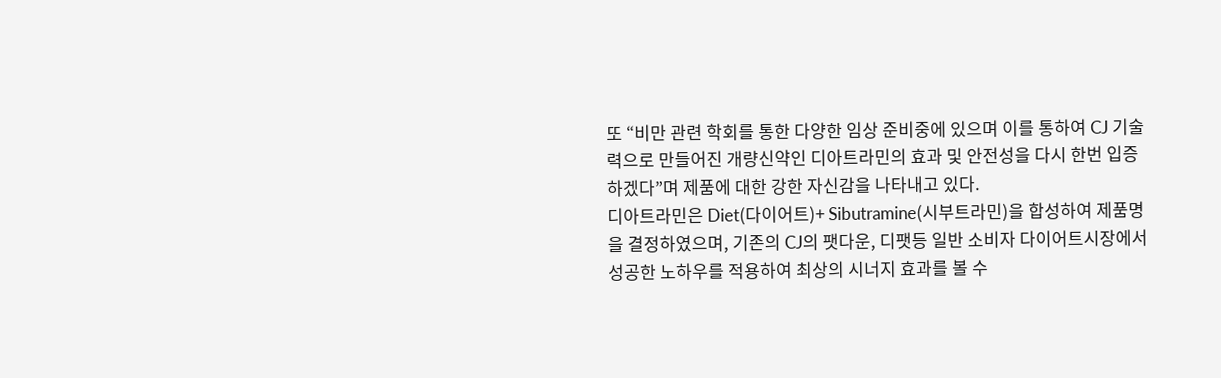또 “비만 관련 학회를 통한 다양한 임상 준비중에 있으며 이를 통하여 CJ 기술력으로 만들어진 개량신약인 디아트라민의 효과 및 안전성을 다시 한번 입증하겠다”며 제품에 대한 강한 자신감을 나타내고 있다.
디아트라민은 Diet(다이어트)+ Sibutramine(시부트라민)을 합성하여 제품명을 결정하였으며, 기존의 CJ의 팻다운, 디팻등 일반 소비자 다이어트시장에서 성공한 노하우를 적용하여 최상의 시너지 효과를 볼 수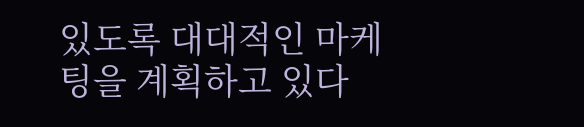있도록 대대적인 마케팅을 계획하고 있다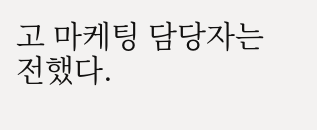고 마케팅 담당자는 전했다.